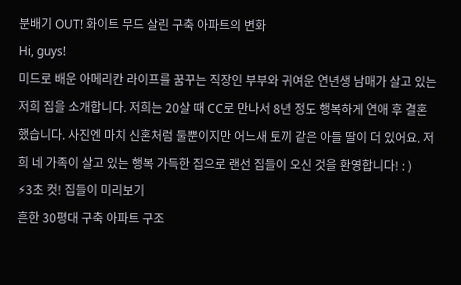분배기 OUT! 화이트 무드 살린 구축 아파트의 변화
Hi, guys!
미드로 배운 아메리칸 라이프를 꿈꾸는 직장인 부부와 귀여운 연년생 남매가 살고 있는 저희 집을 소개합니다. 저희는 20살 때 CC로 만나서 8년 정도 행복하게 연애 후 결혼했습니다. 사진엔 마치 신혼처럼 둘뿐이지만 어느새 토끼 같은 아들 딸이 더 있어요. 저희 네 가족이 살고 있는 행복 가득한 집으로 랜선 집들이 오신 것을 환영합니다! : )
⚡3초 컷! 집들이 미리보기
흔한 30평대 구축 아파트 구조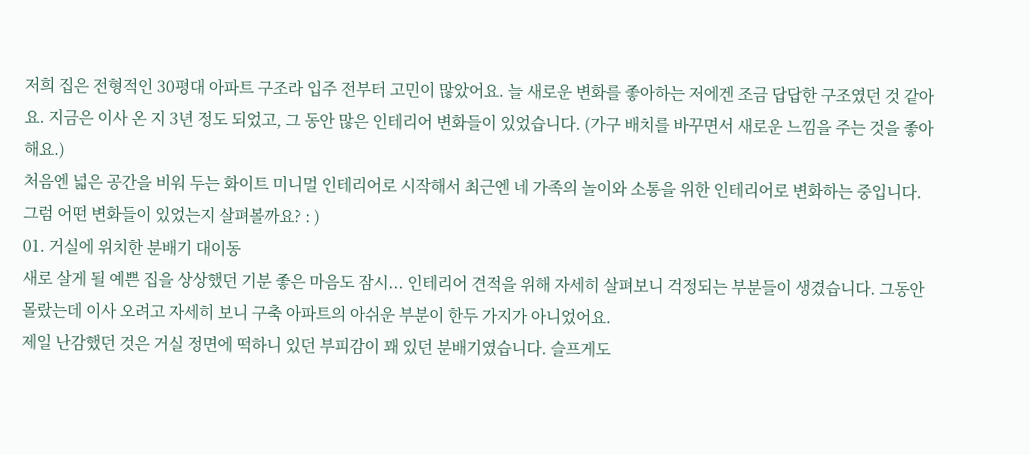저희 집은 전형적인 30평대 아파트 구조라 입주 전부터 고민이 많았어요. 늘 새로운 변화를 좋아하는 저에겐 조금 답답한 구조였던 것 같아요. 지금은 이사 온 지 3년 정도 되었고, 그 동안 많은 인테리어 변화들이 있었습니다. (가구 배치를 바꾸면서 새로운 느낌을 주는 것을 좋아해요.)
처음엔 넓은 공간을 비워 두는 화이트 미니멀 인테리어로 시작해서 최근엔 네 가족의 놀이와 소통을 위한 인테리어로 변화하는 중입니다. 그럼 어떤 변화들이 있었는지 살펴볼까요? : )
01. 거실에 위치한 분배기 대이동
새로 살게 될 예쁜 집을 상상했던 기분 좋은 마음도 잠시... 인테리어 견적을 위해 자세히 살펴보니 걱정되는 부분들이 생겼습니다. 그동안 몰랐는데 이사 오려고 자세히 보니 구축 아파트의 아쉬운 부분이 한두 가지가 아니었어요.
제일 난감했던 것은 거실 정면에 떡하니 있던 부피감이 꽤 있던 분배기였습니다. 슬프게도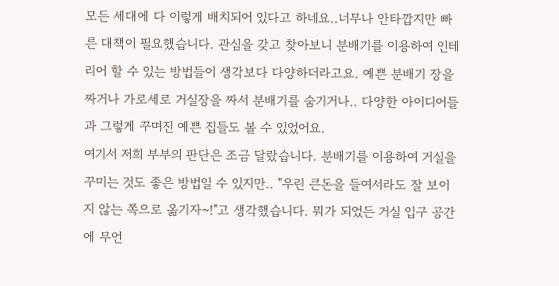모든 세대에 다 이렇게 배치되어 있다고 하네요..너무나 안타깝지만 빠른 대책이 필요했습니다. 관심을 갖고 찾아보니 분배기를 이용하여 인테리어 할 수 있는 방법들이 생각보다 다양하더라고요. 예쁜 분배기 장을 짜거나 가로세로 거실장을 짜서 분배기를 숨기거나.. 다양한 아이디어들과 그렇게 꾸며진 예쁜 집들도 볼 수 있었어요.
여기서 저희 부부의 판단은 조금 달랐습니다. 분배기를 이용하여 거실을 꾸미는 것도 좋은 방법일 수 있지만.. "우린 큰돈을 들여서라도 잘 보이지 않는 쪽으로 옮기자~!"고 생각했습니다. 뭐가 되었든 거실 입구 공간에 무언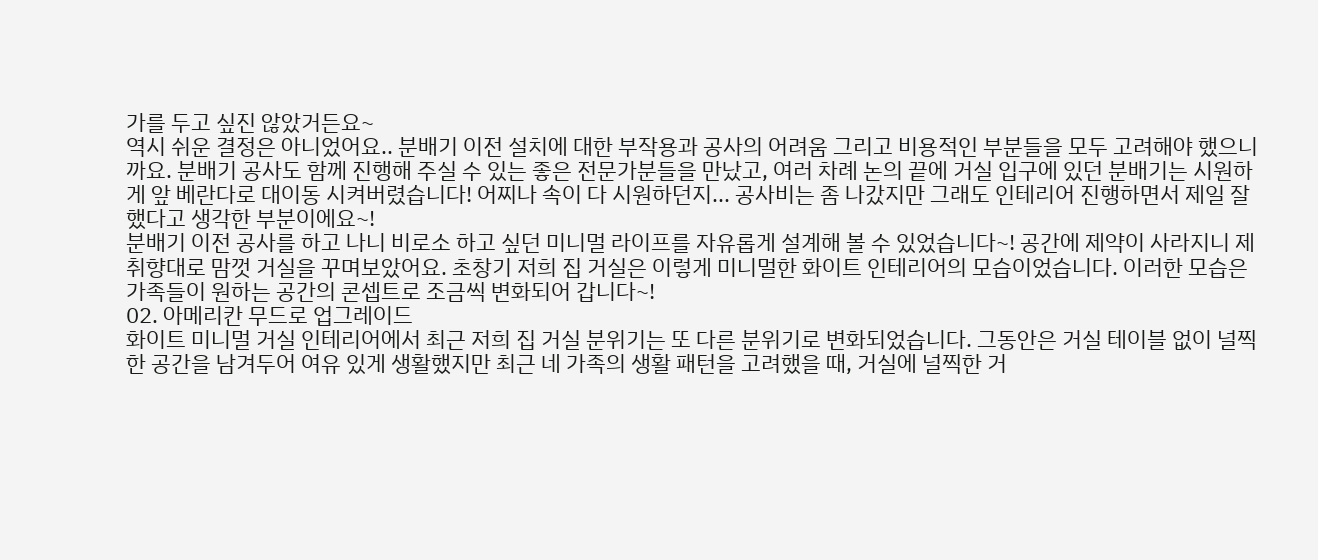가를 두고 싶진 않았거든요~
역시 쉬운 결정은 아니었어요.. 분배기 이전 설치에 대한 부작용과 공사의 어려움 그리고 비용적인 부분들을 모두 고려해야 했으니까요. 분배기 공사도 함께 진행해 주실 수 있는 좋은 전문가분들을 만났고, 여러 차례 논의 끝에 거실 입구에 있던 분배기는 시원하게 앞 베란다로 대이동 시켜버렸습니다! 어찌나 속이 다 시원하던지... 공사비는 좀 나갔지만 그래도 인테리어 진행하면서 제일 잘했다고 생각한 부분이에요~!
분배기 이전 공사를 하고 나니 비로소 하고 싶던 미니멀 라이프를 자유롭게 설계해 볼 수 있었습니다~! 공간에 제약이 사라지니 제 취향대로 맘껏 거실을 꾸며보았어요. 초창기 저희 집 거실은 이렇게 미니멀한 화이트 인테리어의 모습이었습니다. 이러한 모습은 가족들이 원하는 공간의 콘셉트로 조금씩 변화되어 갑니다~!
02. 아메리칸 무드로 업그레이드
화이트 미니멀 거실 인테리어에서 최근 저희 집 거실 분위기는 또 다른 분위기로 변화되었습니다. 그동안은 거실 테이블 없이 널찍한 공간을 남겨두어 여유 있게 생활했지만 최근 네 가족의 생활 패턴을 고려했을 때, 거실에 널찍한 거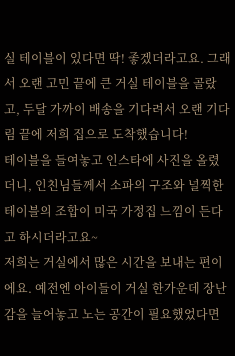실 테이블이 있다면 딱! 좋겠더라고요. 그래서 오랜 고민 끝에 큰 거실 테이블을 골랐고, 두달 가까이 배송을 기다려서 오랜 기다림 끝에 저희 집으로 도착했습니다!
테이블을 들여놓고 인스타에 사진을 올렸더니, 인친님들께서 소파의 구조와 널찍한 테이블의 조합이 미국 가정집 느낌이 든다고 하시더라고요~
저희는 거실에서 많은 시간을 보내는 편이에요. 예전엔 아이들이 거실 한가운데 장난감을 늘어놓고 노는 공간이 필요했었다면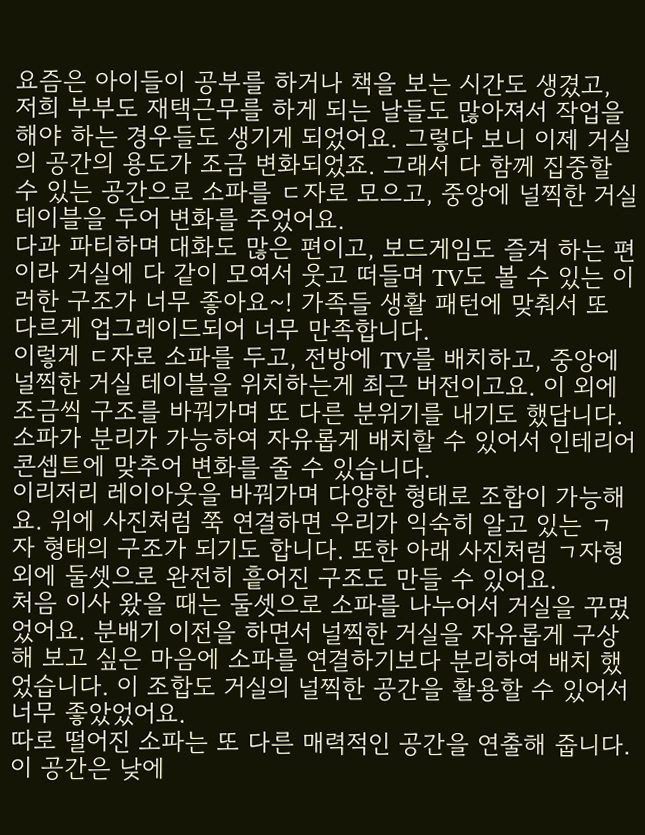요즘은 아이들이 공부를 하거나 책을 보는 시간도 생겼고, 저희 부부도 재택근무를 하게 되는 날들도 많아져서 작업을 해야 하는 경우들도 생기게 되었어요. 그렇다 보니 이제 거실의 공간의 용도가 조금 변화되었죠. 그래서 다 함께 집중할 수 있는 공간으로 소파를 ㄷ자로 모으고, 중앙에 널찍한 거실 테이블을 두어 변화를 주었어요.
다과 파티하며 대화도 많은 편이고, 보드게임도 즐겨 하는 편이라 거실에 다 같이 모여서 웃고 떠들며 TV도 볼 수 있는 이러한 구조가 너무 좋아요~! 가족들 생활 패턴에 맞춰서 또 다르게 업그레이드되어 너무 만족합니다.
이렇게 ㄷ자로 소파를 두고, 전방에 TV를 배치하고, 중앙에 널찍한 거실 테이블을 위치하는게 최근 버전이고요. 이 외에 조금씩 구조를 바꿔가며 또 다른 분위기를 내기도 했답니다. 소파가 분리가 가능하여 자유롭게 배치할 수 있어서 인테리어 콘셉트에 맞추어 변화를 줄 수 있습니다.
이리저리 레이아웃을 바꿔가며 다양한 형태로 조합이 가능해요. 위에 사진처럼 쭉 연결하면 우리가 익숙히 알고 있는 ㄱ자 형태의 구조가 되기도 합니다. 또한 아래 사진처럼 ㄱ자형 외에 둘셋으로 완전히 흩어진 구조도 만들 수 있어요.
처음 이사 왔을 때는 둘셋으로 소파를 나누어서 거실을 꾸몄었어요. 분배기 이전을 하면서 널찍한 거실을 자유롭게 구상해 보고 싶은 마음에 소파를 연결하기보다 분리하여 배치 했었습니다. 이 조합도 거실의 널찍한 공간을 활용할 수 있어서 너무 좋았었어요.
따로 떨어진 소파는 또 다른 매력적인 공간을 연출해 줍니다. 이 공간은 낮에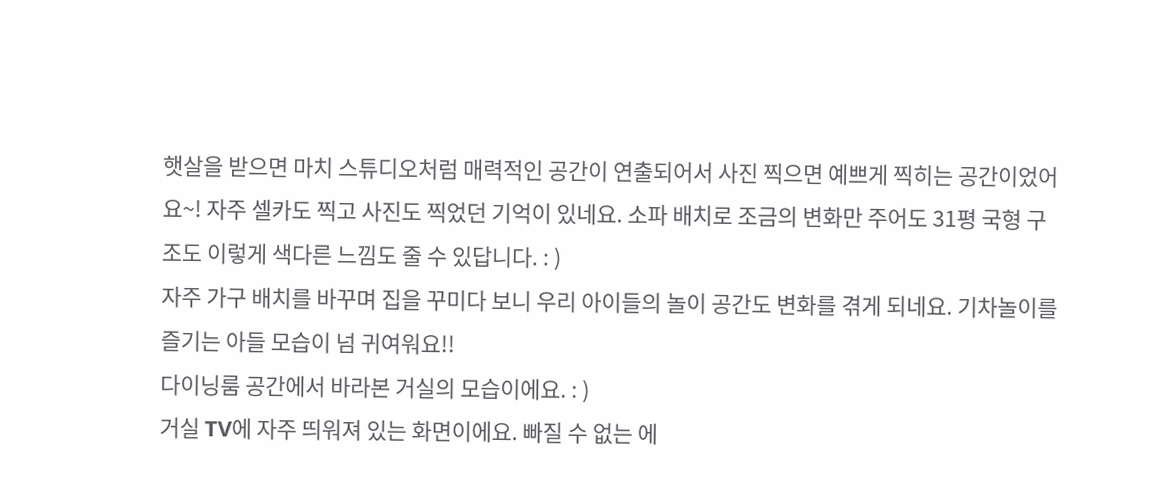햇살을 받으면 마치 스튜디오처럼 매력적인 공간이 연출되어서 사진 찍으면 예쁘게 찍히는 공간이었어요~! 자주 셀카도 찍고 사진도 찍었던 기억이 있네요. 소파 배치로 조금의 변화만 주어도 31평 국형 구조도 이렇게 색다른 느낌도 줄 수 있답니다. : )
자주 가구 배치를 바꾸며 집을 꾸미다 보니 우리 아이들의 놀이 공간도 변화를 겪게 되네요. 기차놀이를 즐기는 아들 모습이 넘 귀여워요!!
다이닝룸 공간에서 바라본 거실의 모습이에요. : )
거실 TV에 자주 띄워져 있는 화면이에요. 빠질 수 없는 에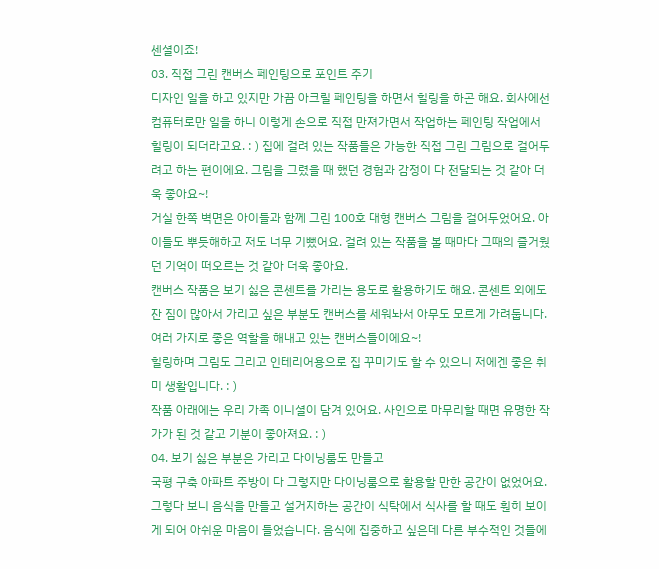센셜이죠!
03. 직접 그린 캔버스 페인팅으로 포인트 주기
디자인 일을 하고 있지만 가끔 아크릴 페인팅을 하면서 힐링을 하곤 해요. 회사에선 컴퓨터로만 일을 하니 이렇게 손으로 직접 만져가면서 작업하는 페인팅 작업에서 힐링이 되더라고요. : ) 집에 걸려 있는 작품들은 가능한 직접 그린 그림으로 걸어두려고 하는 편이에요. 그림을 그렸을 때 했던 경험과 감정이 다 전달되는 것 같아 더욱 좋아요~!
거실 한쪽 벽면은 아이들과 함께 그린 100호 대형 캔버스 그림을 걸어두었어요. 아이들도 뿌듯해하고 저도 너무 기뻤어요. 걸려 있는 작품을 볼 때마다 그때의 즐거웠던 기억이 떠오르는 것 같아 더욱 좋아요.
캔버스 작품은 보기 싫은 콘센트를 가리는 용도로 활용하기도 해요. 콘센트 외에도 잔 짐이 많아서 가리고 싶은 부분도 캔버스를 세워놔서 아무도 모르게 가려둡니다. 여러 가지로 좋은 역할을 해내고 있는 캔버스들이에요~!
힐링하며 그림도 그리고 인테리어용으로 집 꾸미기도 할 수 있으니 저에겐 좋은 취미 생활입니다. : )
작품 아래에는 우리 가족 이니셜이 담겨 있어요. 사인으로 마무리할 때면 유명한 작가가 된 것 같고 기분이 좋아져요. : )
04. 보기 싫은 부분은 가리고 다이닝룸도 만들고
국평 구축 아파트 주방이 다 그렇지만 다이닝룸으로 활용할 만한 공간이 없었어요. 그렇다 보니 음식을 만들고 설거지하는 공간이 식탁에서 식사를 할 때도 훤히 보이게 되어 아쉬운 마음이 들었습니다. 음식에 집중하고 싶은데 다른 부수적인 것들에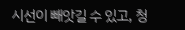시선이 빼앗길 수 있고, 청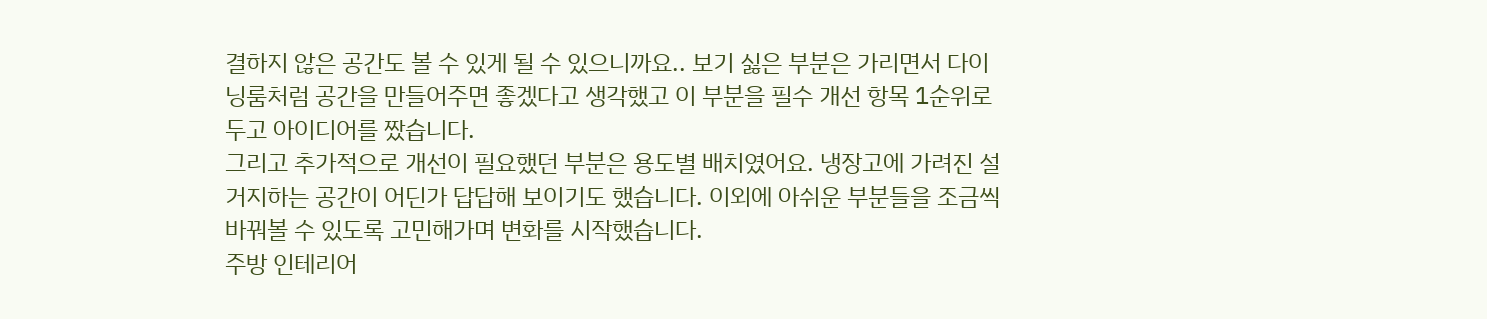결하지 않은 공간도 볼 수 있게 될 수 있으니까요.. 보기 싫은 부분은 가리면서 다이닝룸처럼 공간을 만들어주면 좋겠다고 생각했고 이 부분을 필수 개선 항목 1순위로 두고 아이디어를 짰습니다.
그리고 추가적으로 개선이 필요했던 부분은 용도별 배치였어요. 냉장고에 가려진 설거지하는 공간이 어딘가 답답해 보이기도 했습니다. 이외에 아쉬운 부분들을 조금씩 바꿔볼 수 있도록 고민해가며 변화를 시작했습니다.
주방 인테리어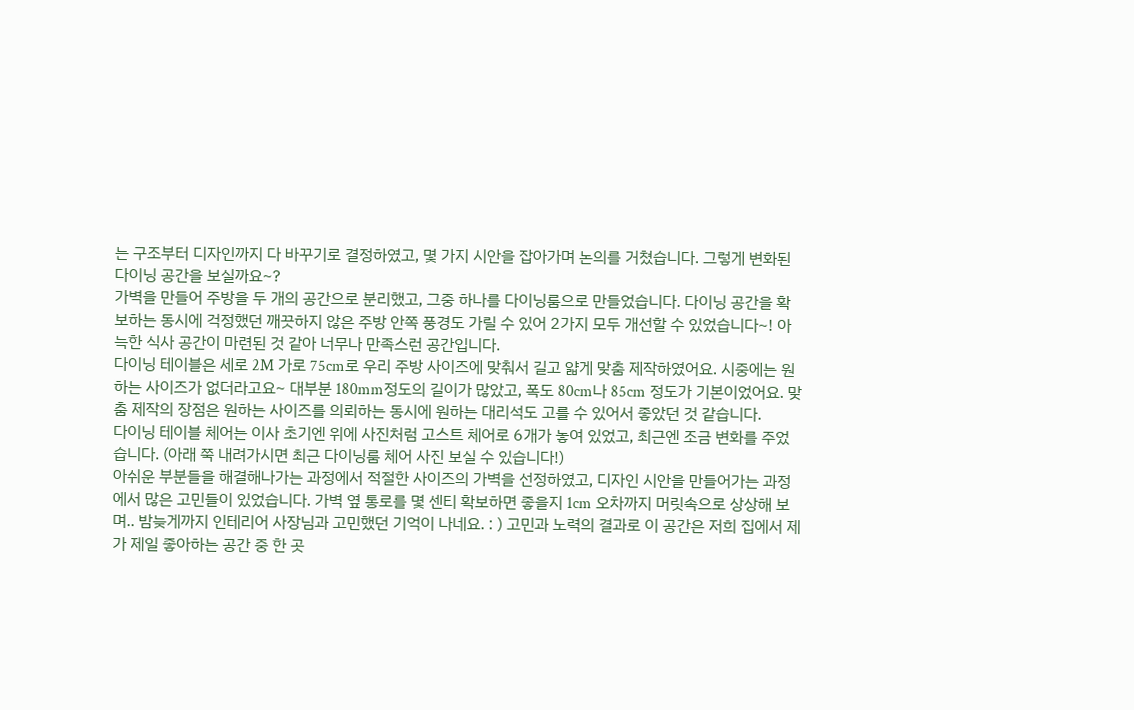는 구조부터 디자인까지 다 바꾸기로 결정하였고, 몇 가지 시안을 잡아가며 논의를 거쳤습니다. 그렇게 변화된 다이닝 공간을 보실까요~?
가벽을 만들어 주방을 두 개의 공간으로 분리했고, 그중 하나를 다이닝룸으로 만들었습니다. 다이닝 공간을 확보하는 동시에 걱정했던 깨끗하지 않은 주방 안쪽 풍경도 가릴 수 있어 2가지 모두 개선할 수 있었습니다~! 아늑한 식사 공간이 마련된 것 같아 너무나 만족스런 공간입니다.
다이닝 테이블은 세로 2M 가로 75cm로 우리 주방 사이즈에 맞춰서 길고 얇게 맞춤 제작하였어요. 시중에는 원하는 사이즈가 없더라고요~ 대부분 180mm정도의 길이가 많았고, 폭도 80cm나 85cm 정도가 기본이었어요. 맞춤 제작의 장점은 원하는 사이즈를 의뢰하는 동시에 원하는 대리석도 고를 수 있어서 좋았던 것 같습니다.
다이닝 테이블 체어는 이사 초기엔 위에 사진처럼 고스트 체어로 6개가 놓여 있었고, 최근엔 조금 변화를 주었습니다. (아래 쭉 내려가시면 최근 다이닝룸 체어 사진 보실 수 있습니다!)
아쉬운 부분들을 해결해나가는 과정에서 적절한 사이즈의 가벽을 선정하였고, 디자인 시안을 만들어가는 과정에서 많은 고민들이 있었습니다. 가벽 옆 통로를 몇 센티 확보하면 좋을지 1cm 오차까지 머릿속으로 상상해 보며.. 밤늦게까지 인테리어 사장님과 고민했던 기억이 나네요. : ) 고민과 노력의 결과로 이 공간은 저희 집에서 제가 제일 좋아하는 공간 중 한 곳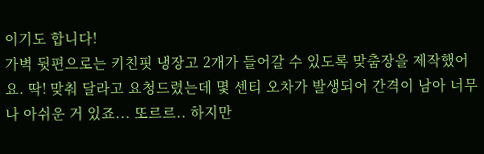이기도 합니다!
가벽 뒷편으로는 키친핏 냉장고 2개가 들어갈 수 있도록 맞춤장을 제작했어요. 딱! 맞춰 달라고 요청드렸는데 몇 센티 오차가 발생되어 간격이 남아 너무나 아쉬운 거 있죠... 또르르.. 하지만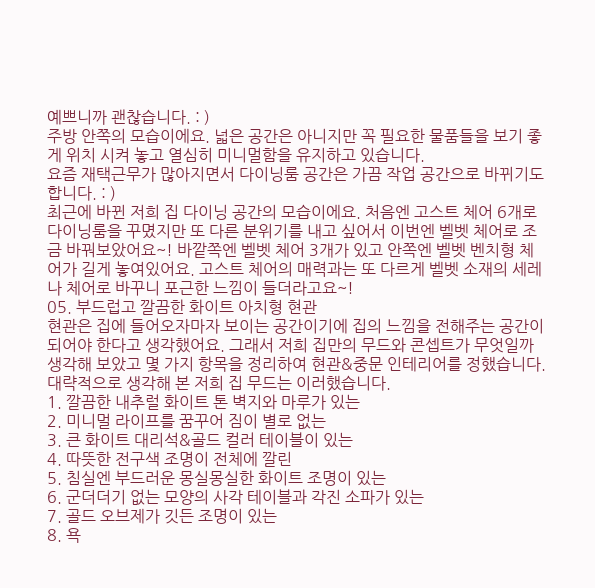예쁘니까 괜찮습니다. : )
주방 안쪽의 모습이에요. 넓은 공간은 아니지만 꼭 필요한 물품들을 보기 좋게 위치 시켜 놓고 열심히 미니멀함을 유지하고 있습니다.
요즘 재택근무가 많아지면서 다이닝룸 공간은 가끔 작업 공간으로 바뀌기도 합니다. : )
최근에 바뀐 저희 집 다이닝 공간의 모습이에요. 처음엔 고스트 체어 6개로 다이닝룸을 꾸몄지만 또 다른 분위기를 내고 싶어서 이번엔 벨벳 체어로 조금 바꿔보았어요~! 바깥쪽엔 벨벳 체어 3개가 있고 안쪽엔 벨벳 벤치형 체어가 길게 놓여있어요. 고스트 체어의 매력과는 또 다르게 벨벳 소재의 세레나 체어로 바꾸니 포근한 느낌이 들더라고요~!
05. 부드럽고 깔끔한 화이트 아치형 현관
현관은 집에 들어오자마자 보이는 공간이기에 집의 느낌을 전해주는 공간이 되어야 한다고 생각했어요. 그래서 저희 집만의 무드와 콘셉트가 무엇일까 생각해 보았고 몇 가지 항목을 정리하여 현관&중문 인테리어를 정했습니다.
대략적으로 생각해 본 저희 집 무드는 이러했습니다.
1. 깔끔한 내추럴 화이트 톤 벽지와 마루가 있는
2. 미니멀 라이프를 꿈꾸어 짐이 별로 없는
3. 큰 화이트 대리석&골드 컬러 테이블이 있는
4. 따뜻한 전구색 조명이 전체에 깔린
5. 침실엔 부드러운 몽실몽실한 화이트 조명이 있는
6. 군더더기 없는 모양의 사각 테이블과 각진 소파가 있는
7. 골드 오브제가 깃든 조명이 있는
8. 욕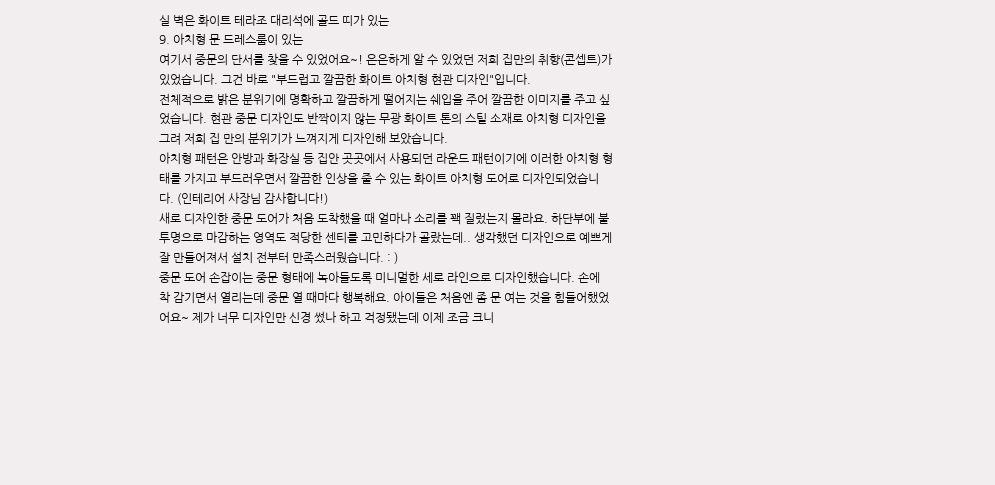실 벽은 화이트 테라조 대리석에 골드 띠가 있는
9. 아치형 문 드레스룸이 있는
여기서 중문의 단서를 찾을 수 있었어요~! 은은하게 알 수 있었던 저희 집만의 취향(콘셉트)가 있었습니다. 그건 바로 "부드럽고 깔끔한 화이트 아치형 현관 디자인"입니다.
전체적으로 밝은 분위기에 명확하고 깔끔하게 떨어지는 쉐입을 주어 깔끔한 이미지를 주고 싶었습니다. 현관 중문 디자인도 반짝이지 않는 무광 화이트 톤의 스틸 소재로 아치형 디자인을 그려 저희 집 만의 분위기가 느껴지게 디자인해 보았습니다.
아치형 패턴은 안방과 화장실 등 집안 곳곳에서 사용되던 라운드 패턴이기에 이러한 아치형 형태를 가지고 부드러우면서 깔끔한 인상을 줄 수 있는 화이트 아치형 도어로 디자인되었습니다. (인테리어 사장님 감사합니다!)
새로 디자인한 중문 도어가 처음 도착했을 때 얼마나 소리를 꽥 질렀는지 몰라요. 하단부에 불투명으로 마감하는 영역도 적당한 센티를 고민하다가 골랐는데.. 생각했던 디자인으로 예쁘게 잘 만들어져서 설치 전부터 만족스러웠습니다. : )
중문 도어 손잡이는 중문 형태에 녹아들도록 미니멀한 세로 라인으로 디자인했습니다. 손에 착 감기면서 열리는데 중문 열 때마다 행복해요. 아이들은 처음엔 좀 문 여는 것을 힘들어했었어요~ 제가 너무 디자인만 신경 썼나 하고 걱정됐는데 이제 조금 크니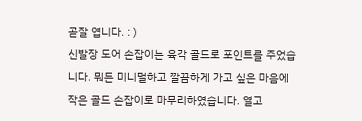곧잘 엽니다. : )
신발장 도어 손잡이는 육각 골드로 포인트를 주었습니다. 뭐든 미니멀하고 깔끔하게 가고 싶은 마음에 작은 골드 손잡이로 마무리하였습니다. 열고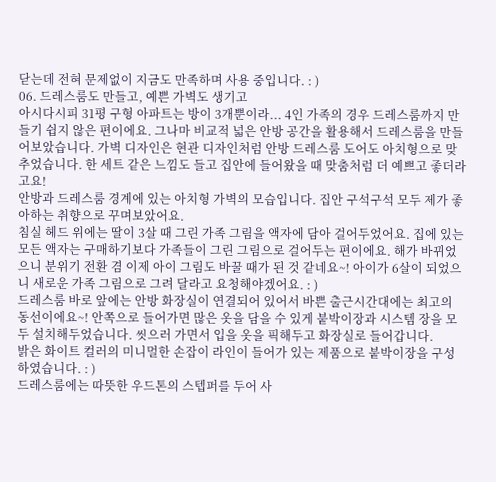닫는데 전혀 문제없이 지금도 만족하며 사용 중입니다. : )
06. 드레스룸도 만들고, 예쁜 가벽도 생기고
아시다시피 31평 구형 아파트는 방이 3개뿐이라... 4인 가족의 경우 드레스룸까지 만들기 쉽지 않은 편이에요. 그나마 비교적 넓은 안방 공간을 활용해서 드레스룸을 만들어보았습니다. 가벽 디자인은 현관 디자인처럼 안방 드레스룸 도어도 아치형으로 맞추었습니다. 한 세트 같은 느낌도 들고 집안에 들어왔을 때 맞춤처럼 더 예쁘고 좋더라고요!
안방과 드레스룸 경계에 있는 아치형 가벽의 모습입니다. 집안 구석구석 모두 제가 좋아하는 취향으로 꾸며보았어요.
침실 헤드 위에는 딸이 3살 때 그린 가족 그림을 액자에 담아 걸어두었어요. 집에 있는 모든 액자는 구매하기보다 가족들이 그린 그림으로 걸어두는 편이에요. 해가 바뀌었으니 분위기 전환 겸 이제 아이 그림도 바꿀 때가 된 것 같네요~! 아이가 6살이 되었으니 새로운 가족 그림으로 그려 달라고 요청해야겠어요. : )
드레스룸 바로 앞에는 안방 화장실이 연결되어 있어서 바쁜 출근시간대에는 최고의 동선이에요~! 안쪽으로 들어가면 많은 옷을 담을 수 있게 붙박이장과 시스템 장을 모두 설치해두었습니다. 씻으러 가면서 입을 옷을 픽해두고 화장실로 들어갑니다.
밝은 화이트 컬러의 미니멀한 손잡이 라인이 들어가 있는 제품으로 붙박이장을 구성하였습니다. : )
드레스룸에는 따뜻한 우드톤의 스텝퍼를 두어 사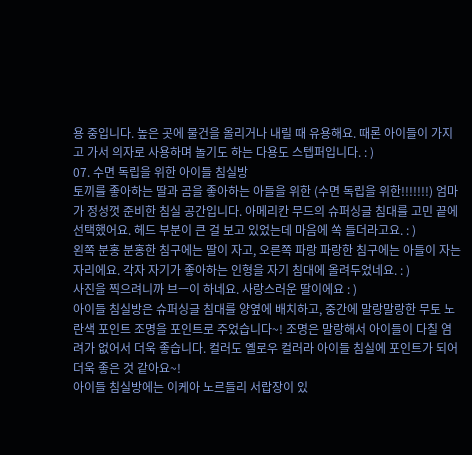용 중입니다. 높은 곳에 물건을 올리거나 내릴 때 유용해요. 때론 아이들이 가지고 가서 의자로 사용하며 놀기도 하는 다용도 스텝퍼입니다. : )
07. 수면 독립을 위한 아이들 침실방
토끼를 좋아하는 딸과 곰을 좋아하는 아들을 위한 (수면 독립을 위한!!!!!!!) 엄마가 정성껏 준비한 침실 공간입니다. 아메리칸 무드의 슈퍼싱글 침대를 고민 끝에 선택했어요. 헤드 부분이 큰 걸 보고 있었는데 마음에 쏙 들더라고요. : )
왼쪽 분홍 분홍한 침구에는 딸이 자고, 오른쪽 파랑 파랑한 침구에는 아들이 자는 자리에요. 각자 자기가 좋아하는 인형을 자기 침대에 올려두었네요. : )
사진을 찍으려니까 브ㅡ이 하네요. 사랑스러운 딸이에요 : )
아이들 침실방은 슈퍼싱글 침대를 양옆에 배치하고, 중간에 말랑말랑한 무토 노란색 포인트 조명을 포인트로 주었습니다~! 조명은 말랑해서 아이들이 다칠 염려가 없어서 더욱 좋습니다. 컬러도 옐로우 컬러라 아이들 침실에 포인트가 되어 더욱 좋은 것 같아요~!
아이들 침실방에는 이케아 노르들리 서랍장이 있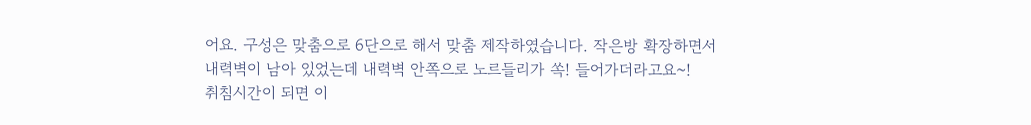어요. 구성은 맞춤으로 6단으로 해서 맞춤 제작하였습니다. 작은방 확장하면서 내력벽이 남아 있었는데 내력벽 안쪽으로 노르들리가 쏙! 들어가더라고요~!
취침시간이 되면 이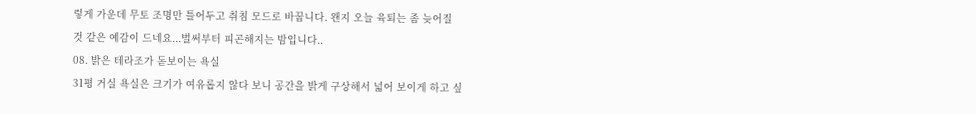렇게 가운데 무토 조명만 틀어두고 취침 모드로 바꿉니다. 왠지 오늘 육퇴는 좀 늦어질 것 같은 예감이 드네요...벌써부터 피곤해지는 밤입니다..
08. 밝은 테라조가 돋보이는 욕실
31평 거실 욕실은 크기가 여유롭지 않다 보니 공간을 밝게 구상해서 넓어 보이게 하고 싶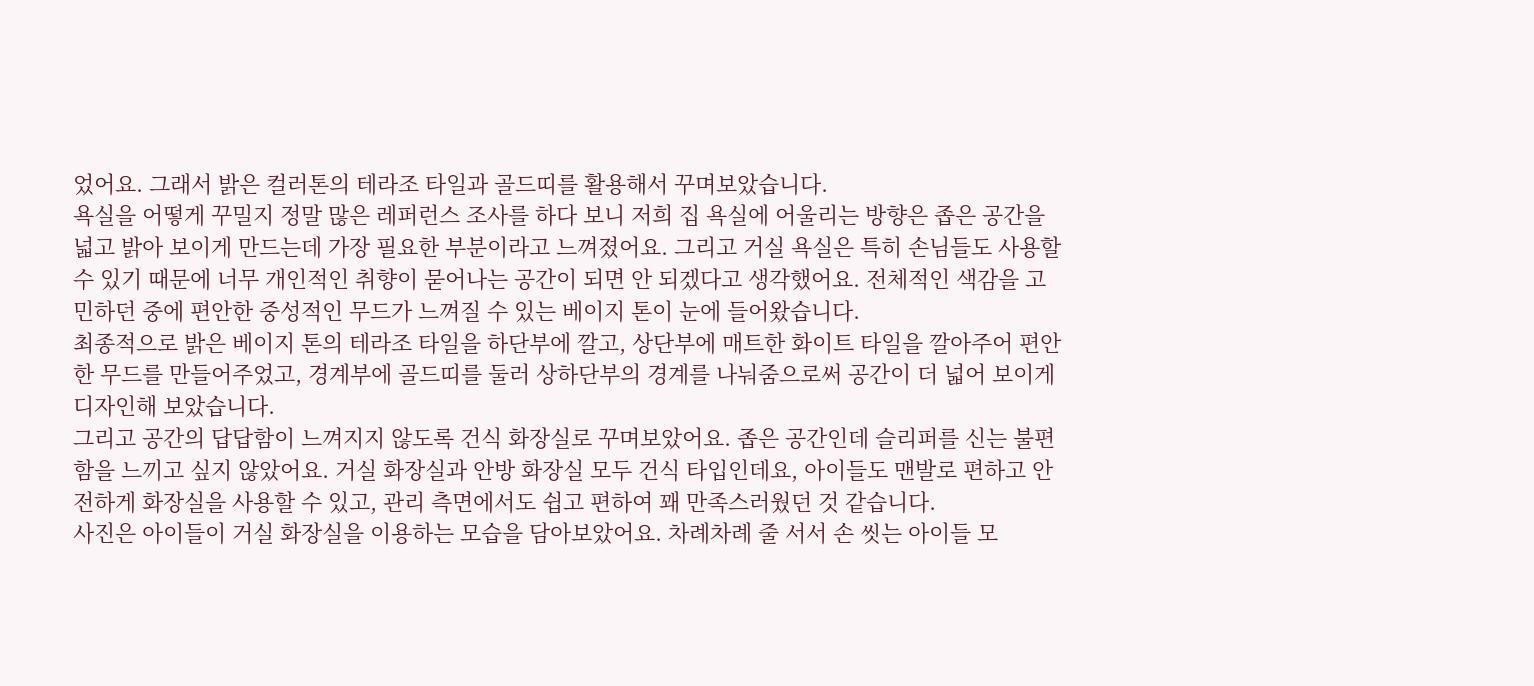었어요. 그래서 밝은 컬러톤의 테라조 타일과 골드띠를 활용해서 꾸며보았습니다.
욕실을 어떻게 꾸밀지 정말 많은 레퍼런스 조사를 하다 보니 저희 집 욕실에 어울리는 방향은 좁은 공간을 넓고 밝아 보이게 만드는데 가장 필요한 부분이라고 느껴졌어요. 그리고 거실 욕실은 특히 손님들도 사용할 수 있기 때문에 너무 개인적인 취향이 묻어나는 공간이 되면 안 되겠다고 생각했어요. 전체적인 색감을 고민하던 중에 편안한 중성적인 무드가 느껴질 수 있는 베이지 톤이 눈에 들어왔습니다.
최종적으로 밝은 베이지 톤의 테라조 타일을 하단부에 깔고, 상단부에 매트한 화이트 타일을 깔아주어 편안한 무드를 만들어주었고, 경계부에 골드띠를 둘러 상하단부의 경계를 나눠줌으로써 공간이 더 넓어 보이게 디자인해 보았습니다.
그리고 공간의 답답함이 느껴지지 않도록 건식 화장실로 꾸며보았어요. 좁은 공간인데 슬리퍼를 신는 불편함을 느끼고 싶지 않았어요. 거실 화장실과 안방 화장실 모두 건식 타입인데요, 아이들도 맨발로 편하고 안전하게 화장실을 사용할 수 있고, 관리 측면에서도 쉽고 편하여 꽤 만족스러웠던 것 같습니다.
사진은 아이들이 거실 화장실을 이용하는 모습을 담아보았어요. 차례차례 줄 서서 손 씻는 아이들 모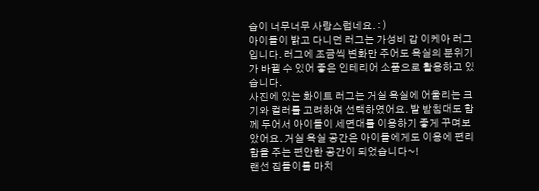습이 너무너무 사랑스럽네요. : )
아이들이 밝고 다니던 러그는 가성비 갑 이케아 러그입니다. 러그에 조금씩 변화만 주어도 욕실의 분위기가 바뀔 수 있어 좋은 인테리어 소품으로 활용하고 있습니다.
사진에 있는 화이트 러그는 거실 욕실에 어울리는 크기와 컬러를 고려하여 선택하였어요. 발 받침대도 함께 두어서 아이들이 세면대를 이용하기 좋게 꾸며보았어요. 거실 욕실 공간은 아이들에게도 이용에 편리함을 주는 편안한 공간이 되었습니다~!
랜선 집들이를 마치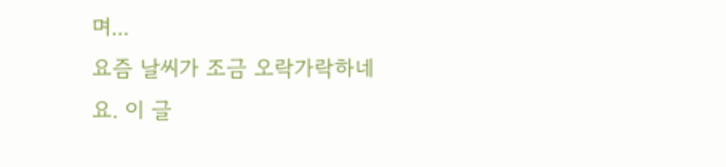며...
요즘 날씨가 조금 오락가락하네요. 이 글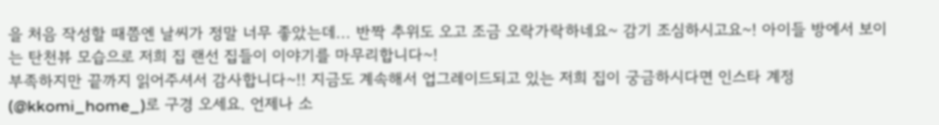을 처음 작성할 때쯤엔 날씨가 정말 너무 좋았는데... 반짝 추위도 오고 조금 오락가락하네요~ 감기 조심하시고요~! 아이들 방에서 보이는 탄천뷰 모습으로 저희 집 랜선 집들이 이야기를 마무리합니다~!
부족하지만 끝까지 읽어주셔서 감사합니다~!! 지금도 계속해서 업그레이드되고 있는 저희 집이 궁금하시다면 인스타 계정(@kkomi_home_)로 구경 오세요. 언제나 소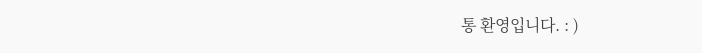통 환영입니다. : )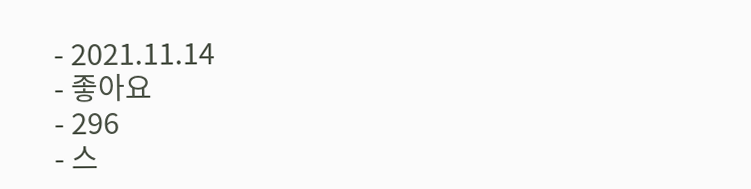- 2021.11.14
- 좋아요
- 296
- 스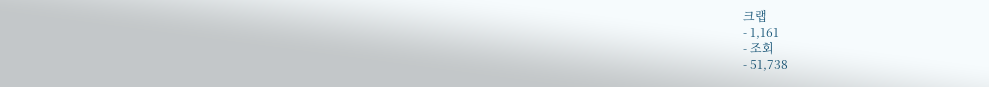크랩
- 1,161
- 조회
- 51,738